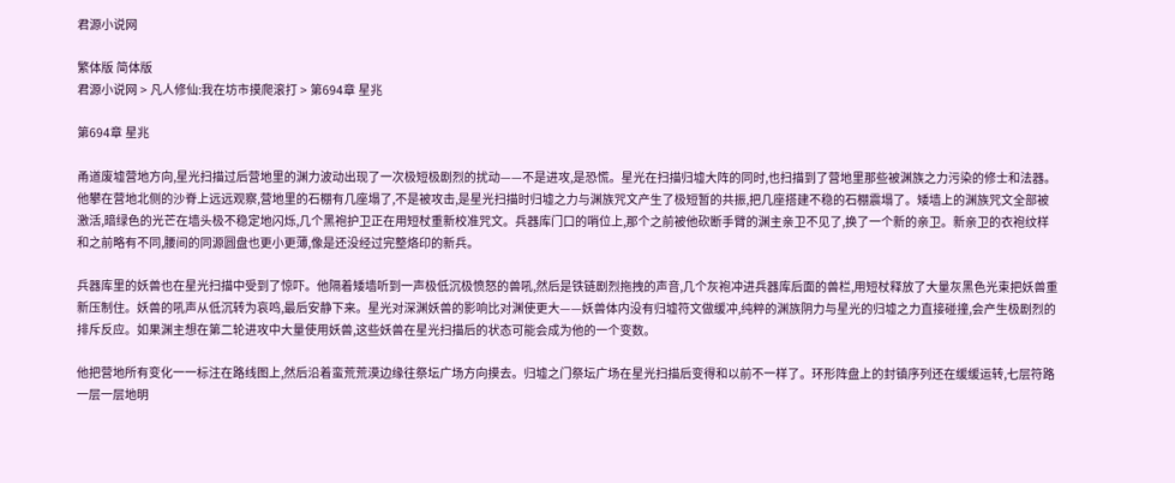君源小说网

繁体版 简体版
君源小说网 > 凡人修仙:我在坊市摸爬滚打 > 第694章 星兆

第694章 星兆

甬道废墟营地方向,星光扫描过后营地里的渊力波动出现了一次极短极剧烈的扰动——不是进攻,是恐慌。星光在扫描归墟大阵的同时,也扫描到了营地里那些被渊族之力污染的修士和法器。他攀在营地北侧的沙脊上远远观察,营地里的石棚有几座塌了,不是被攻击,是星光扫描时归墟之力与渊族咒文产生了极短暂的共振,把几座搭建不稳的石棚震塌了。矮墙上的渊族咒文全部被激活,暗绿色的光芒在墙头极不稳定地闪烁,几个黑袍护卫正在用短杖重新校准咒文。兵器库门口的哨位上,那个之前被他砍断手臂的渊主亲卫不见了,换了一个新的亲卫。新亲卫的衣袍纹样和之前略有不同,腰间的同源圆盘也更小更薄,像是还没经过完整烙印的新兵。

兵器库里的妖兽也在星光扫描中受到了惊吓。他隔着矮墙听到一声极低沉极愤怒的兽吼,然后是铁链剧烈拖拽的声音,几个灰袍冲进兵器库后面的兽栏,用短杖释放了大量灰黑色光束把妖兽重新压制住。妖兽的吼声从低沉转为哀鸣,最后安静下来。星光对深渊妖兽的影响比对渊使更大——妖兽体内没有归墟符文做缓冲,纯粹的渊族阴力与星光的归墟之力直接碰撞,会产生极剧烈的排斥反应。如果渊主想在第二轮进攻中大量使用妖兽,这些妖兽在星光扫描后的状态可能会成为他的一个变数。

他把营地所有变化一一标注在路线图上,然后沿着蛮荒荒漠边缘往祭坛广场方向摸去。归墟之门祭坛广场在星光扫描后变得和以前不一样了。环形阵盘上的封镇序列还在缓缓运转,七层符路一层一层地明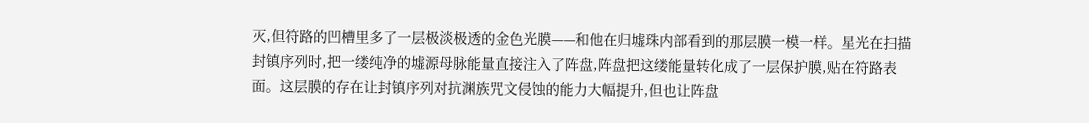灭,但符路的凹槽里多了一层极淡极透的金色光膜——和他在归墟珠内部看到的那层膜一模一样。星光在扫描封镇序列时,把一缕纯净的墟源母脉能量直接注入了阵盘,阵盘把这缕能量转化成了一层保护膜,贴在符路表面。这层膜的存在让封镇序列对抗渊族咒文侵蚀的能力大幅提升,但也让阵盘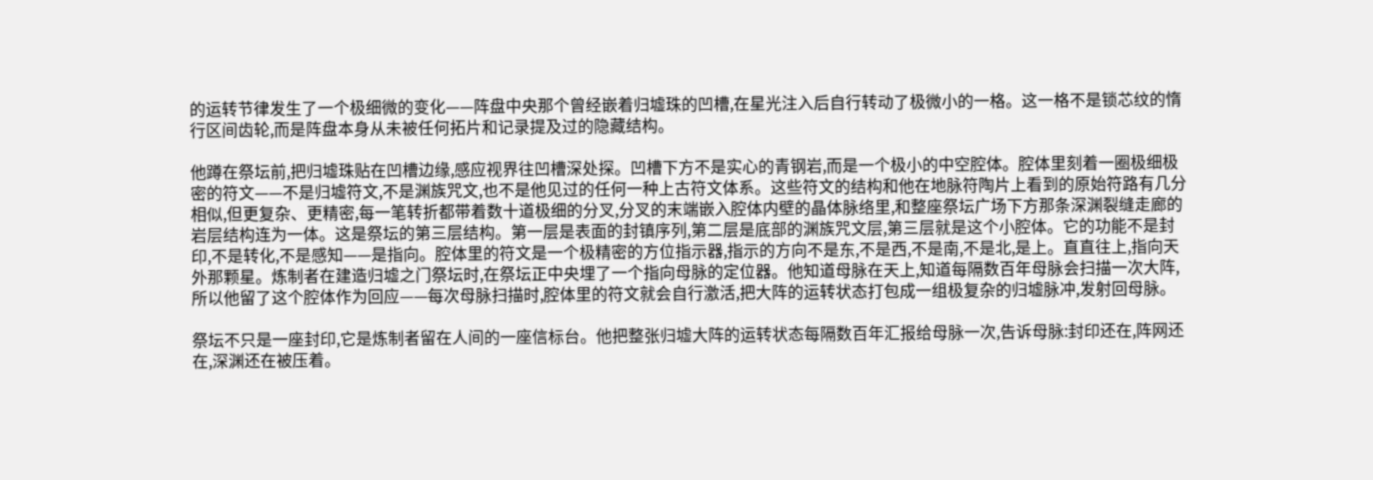的运转节律发生了一个极细微的变化——阵盘中央那个曾经嵌着归墟珠的凹槽,在星光注入后自行转动了极微小的一格。这一格不是锁芯纹的惰行区间齿轮,而是阵盘本身从未被任何拓片和记录提及过的隐藏结构。

他蹲在祭坛前,把归墟珠贴在凹槽边缘,感应视界往凹槽深处探。凹槽下方不是实心的青钢岩,而是一个极小的中空腔体。腔体里刻着一圈极细极密的符文——不是归墟符文,不是渊族咒文,也不是他见过的任何一种上古符文体系。这些符文的结构和他在地脉符陶片上看到的原始符路有几分相似,但更复杂、更精密,每一笔转折都带着数十道极细的分叉,分叉的末端嵌入腔体内壁的晶体脉络里,和整座祭坛广场下方那条深渊裂缝走廊的岩层结构连为一体。这是祭坛的第三层结构。第一层是表面的封镇序列,第二层是底部的渊族咒文层,第三层就是这个小腔体。它的功能不是封印,不是转化,不是感知——是指向。腔体里的符文是一个极精密的方位指示器,指示的方向不是东,不是西,不是南,不是北,是上。直直往上,指向天外那颗星。炼制者在建造归墟之门祭坛时,在祭坛正中央埋了一个指向母脉的定位器。他知道母脉在天上,知道每隔数百年母脉会扫描一次大阵,所以他留了这个腔体作为回应——每次母脉扫描时,腔体里的符文就会自行激活,把大阵的运转状态打包成一组极复杂的归墟脉冲,发射回母脉。

祭坛不只是一座封印,它是炼制者留在人间的一座信标台。他把整张归墟大阵的运转状态每隔数百年汇报给母脉一次,告诉母脉:封印还在,阵网还在,深渊还在被压着。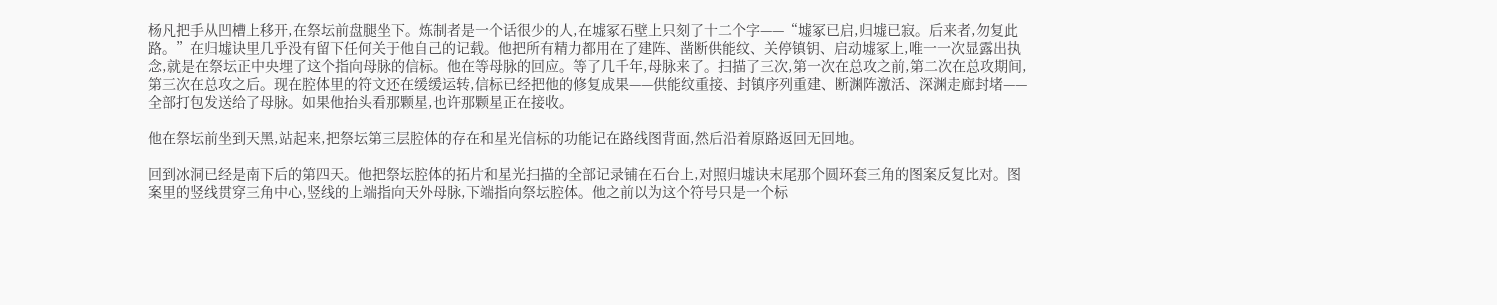杨凡把手从凹槽上移开,在祭坛前盘腿坐下。炼制者是一个话很少的人,在墟冢石壁上只刻了十二个字——“墟冢已启,归墟已寂。后来者,勿复此路。”在归墟诀里几乎没有留下任何关于他自己的记载。他把所有精力都用在了建阵、凿断供能纹、关停镇钥、启动墟冢上,唯一一次显露出执念,就是在祭坛正中央埋了这个指向母脉的信标。他在等母脉的回应。等了几千年,母脉来了。扫描了三次,第一次在总攻之前,第二次在总攻期间,第三次在总攻之后。现在腔体里的符文还在缓缓运转,信标已经把他的修复成果——供能纹重接、封镇序列重建、断渊阵激活、深渊走廊封堵——全部打包发送给了母脉。如果他抬头看那颗星,也许那颗星正在接收。

他在祭坛前坐到天黑,站起来,把祭坛第三层腔体的存在和星光信标的功能记在路线图背面,然后沿着原路返回无回地。

回到冰洞已经是南下后的第四天。他把祭坛腔体的拓片和星光扫描的全部记录铺在石台上,对照归墟诀末尾那个圆环套三角的图案反复比对。图案里的竖线贯穿三角中心,竖线的上端指向天外母脉,下端指向祭坛腔体。他之前以为这个符号只是一个标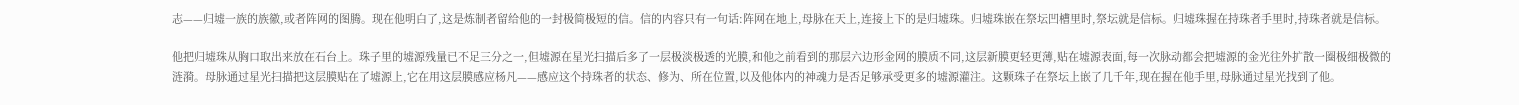志——归墟一族的族徽,或者阵网的图腾。现在他明白了,这是炼制者留给他的一封极简极短的信。信的内容只有一句话:阵网在地上,母脉在天上,连接上下的是归墟珠。归墟珠嵌在祭坛凹槽里时,祭坛就是信标。归墟珠握在持珠者手里时,持珠者就是信标。

他把归墟珠从胸口取出来放在石台上。珠子里的墟源残量已不足三分之一,但墟源在星光扫描后多了一层极淡极透的光膜,和他之前看到的那层六边形金网的膜质不同,这层新膜更轻更薄,贴在墟源表面,每一次脉动都会把墟源的金光往外扩散一圈极细极微的涟漪。母脉通过星光扫描把这层膜贴在了墟源上,它在用这层膜感应杨凡——感应这个持珠者的状态、修为、所在位置,以及他体内的神魂力是否足够承受更多的墟源灌注。这颗珠子在祭坛上嵌了几千年,现在握在他手里,母脉通过星光找到了他。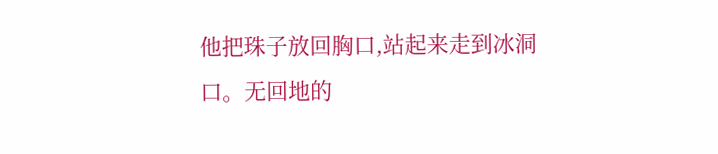他把珠子放回胸口,站起来走到冰洞口。无回地的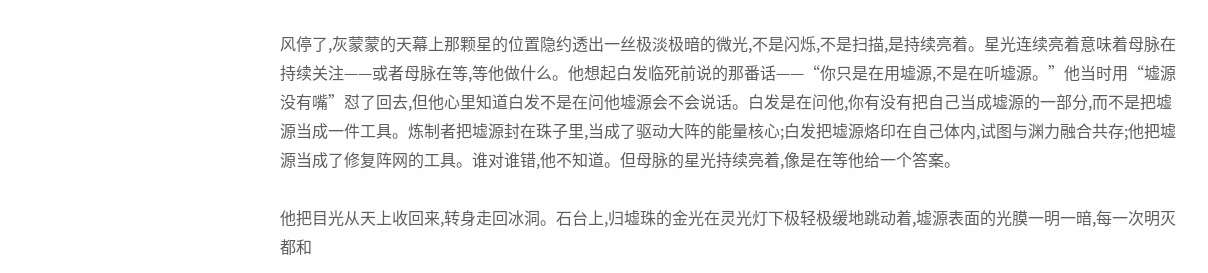风停了,灰蒙蒙的天幕上那颗星的位置隐约透出一丝极淡极暗的微光,不是闪烁,不是扫描,是持续亮着。星光连续亮着意味着母脉在持续关注——或者母脉在等,等他做什么。他想起白发临死前说的那番话——“你只是在用墟源,不是在听墟源。”他当时用“墟源没有嘴”怼了回去,但他心里知道白发不是在问他墟源会不会说话。白发是在问他,你有没有把自己当成墟源的一部分,而不是把墟源当成一件工具。炼制者把墟源封在珠子里,当成了驱动大阵的能量核心;白发把墟源烙印在自己体内,试图与渊力融合共存;他把墟源当成了修复阵网的工具。谁对谁错,他不知道。但母脉的星光持续亮着,像是在等他给一个答案。

他把目光从天上收回来,转身走回冰洞。石台上,归墟珠的金光在灵光灯下极轻极缓地跳动着,墟源表面的光膜一明一暗,每一次明灭都和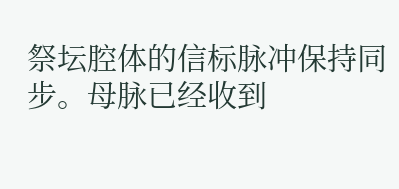祭坛腔体的信标脉冲保持同步。母脉已经收到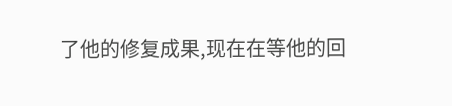了他的修复成果,现在在等他的回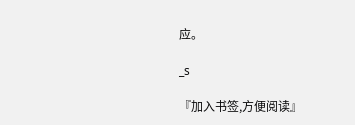应。

_s

『加入书签,方便阅读』